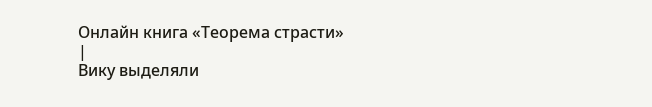Онлайн книга «Теорема страсти»
|
Вику выделяли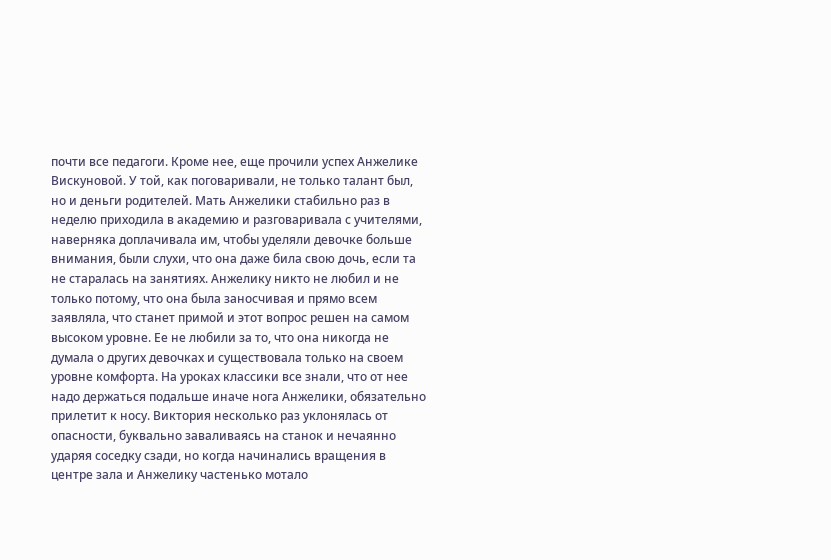почти все педагоги. Кроме нее, еще прочили успех Анжелике Вискуновой. У той, как поговаривали, не только талант был, но и деньги родителей. Мать Анжелики стабильно раз в неделю приходила в академию и разговаривала с учителями, наверняка доплачивала им, чтобы уделяли девочке больше внимания, были слухи, что она даже била свою дочь, если та не старалась на занятиях. Анжелику никто не любил и не только потому, что она была заносчивая и прямо всем заявляла, что станет примой и этот вопрос решен на самом высоком уровне. Ее не любили за то, что она никогда не думала о других девочках и существовала только на своем уровне комфорта. На уроках классики все знали, что от нее надо держаться подальше иначе нога Анжелики, обязательно прилетит к носу. Виктория несколько раз уклонялась от опасности, буквально заваливаясь на станок и нечаянно ударяя соседку сзади, но когда начинались вращения в центре зала и Анжелику частенько мотало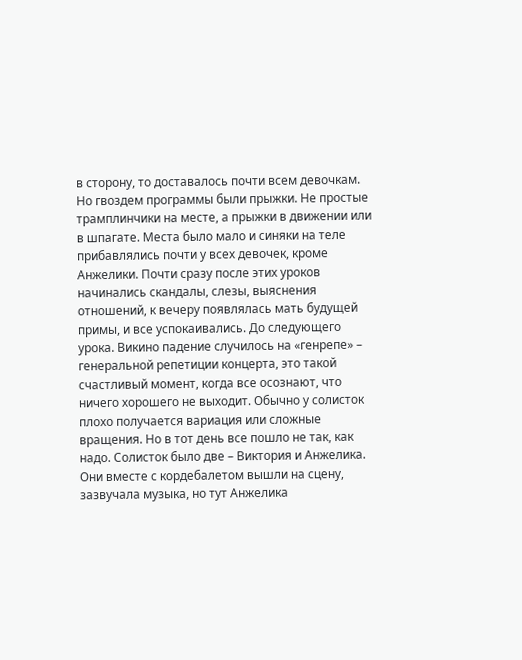в сторону, то доставалось почти всем девочкам. Но гвоздем программы были прыжки. Не простые трамплинчики на месте, а прыжки в движении или в шпагате. Места было мало и синяки на теле прибавлялись почти у всех девочек, кроме Анжелики. Почти сразу после этих уроков начинались скандалы, слезы, выяснения отношений, к вечеру появлялась мать будущей примы, и все успокаивались. До следующего урока. Викино падение случилось на «генрепе» – генеральной репетиции концерта, это такой счастливый момент, когда все осознают, что ничего хорошего не выходит. Обычно у солисток плохо получается вариация или сложные вращения. Но в тот день все пошло не так, как надо. Солисток было две – Виктория и Анжелика. Они вместе с кордебалетом вышли на сцену, зазвучала музыка, но тут Анжелика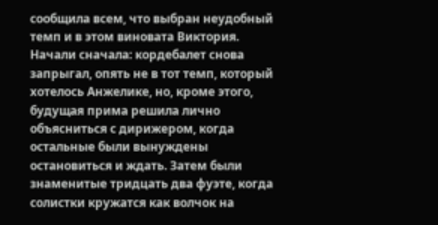сообщила всем, что выбран неудобный темп и в этом виновата Виктория. Начали сначала: кордебалет снова запрыгал, опять не в тот темп, который хотелось Анжелике, но, кроме этого, будущая прима решила лично объясниться с дирижером, когда остальные были вынуждены остановиться и ждать. Затем были знаменитые тридцать два фуэте, когда солистки кружатся как волчок на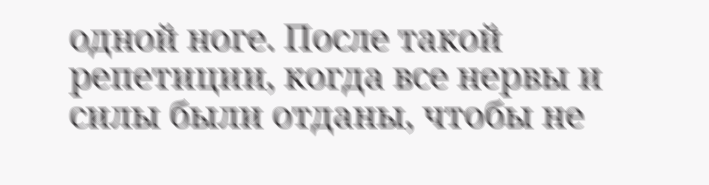одной ноге. После такой репетиции, когда все нервы и силы были отданы, чтобы не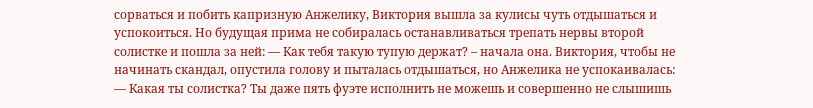сорваться и побить капризную Анжелику, Виктория вышла за кулисы чуть отдышаться и успокоиться. Но будущая прима не собиралась останавливаться трепать нервы второй солистке и пошла за ней: — Как тебя такую тупую держат? – начала она. Виктория, чтобы не начинать скандал, опустила голову и пыталась отдышаться, но Анжелика не успокаивалась: — Какая ты солистка? Ты даже пять фуэте исполнить не можешь и совершенно не слышишь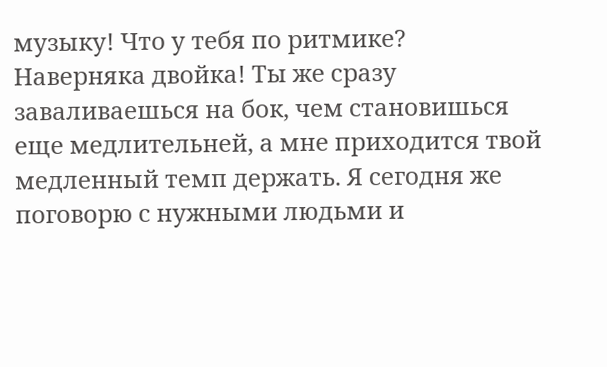музыку! Что у тебя по ритмике? Наверняка двойка! Ты же сразу заваливаешься на бок, чем становишься еще медлительней, а мне приходится твой медленный темп держать. Я сегодня же поговорю с нужными людьми и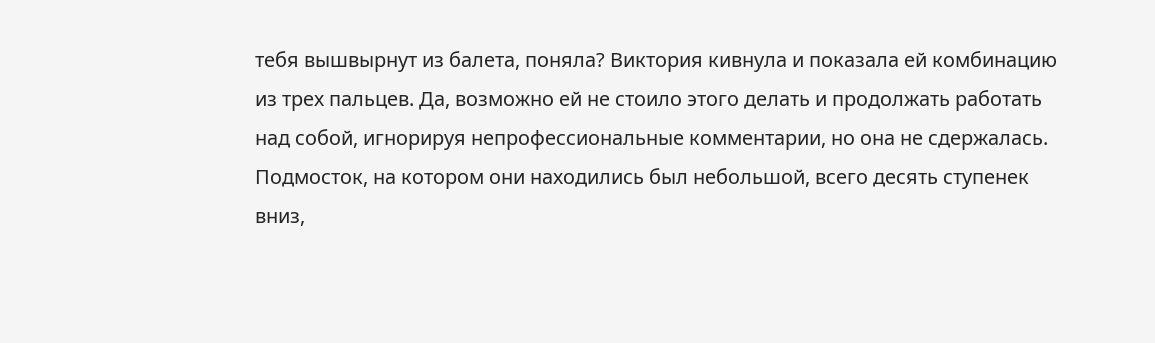тебя вышвырнут из балета, поняла? Виктория кивнула и показала ей комбинацию из трех пальцев. Да, возможно ей не стоило этого делать и продолжать работать над собой, игнорируя непрофессиональные комментарии, но она не сдержалась. Подмосток, на котором они находились был небольшой, всего десять ступенек вниз,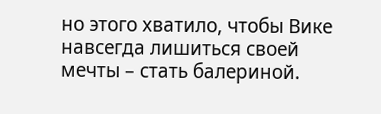но этого хватило, чтобы Вике навсегда лишиться своей мечты – стать балериной.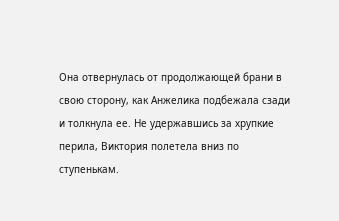Она отвернулась от продолжающей брани в свою сторону, как Анжелика подбежала сзади и толкнула ее. Не удержавшись за хрупкие перила, Виктория полетела вниз по ступенькам.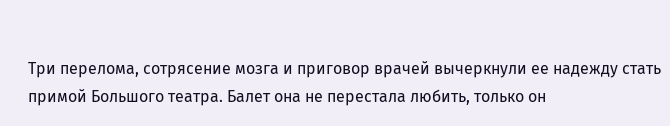Три перелома, сотрясение мозга и приговор врачей вычеркнули ее надежду стать примой Большого театра. Балет она не перестала любить, только он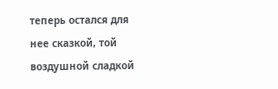теперь остался для нее сказкой, той воздушной сладкой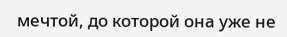мечтой, до которой она уже не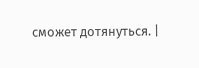сможет дотянуться. |